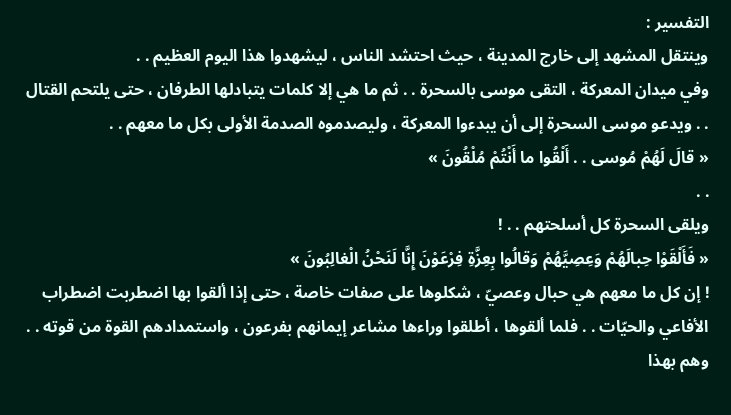التفسير :
وينتقل المشهد إلى خارج المدينة ، حيث احتشد الناس ، ليشهدوا هذا اليوم العظيم . .
وفي ميدان المعركة ، التقى موسى بالسحرة . . ثم ما هي إلا كلمات يتبادلها الطرفان ، حتى يلتحم القتال . . ويدعو موسى السحرة إلى أن يبدءوا المعركة ، وليصدموه الصدمة الأولى بكل ما معهم . .
« قالَ لَهُمْ مُوسى . . أَلْقُوا ما أَنْتُمْ مُلْقُونَ »
. .
ويلقى السحرة كل أسلحتهم . . !
« فَأَلْقَوْا حِبالَهُمْ وَعِصِيَّهُمْ وَقالُوا بِعِزَّةِ فِرْعَوْنَ إِنَّا لَنَحْنُ الْغالِبُونَ »
! إن كل ما معهم هي حبال وعصيّ ، شكلوها على صفات خاصة ، حتى إذا ألقوا بها اضطربت اضطراب الأفاعي والحيّات . . فلما ألقوها ، أطلقوا وراءها مشاعر إيمانهم بفرعون ، واستمدادهم القوة من قوته . . وهم بهذا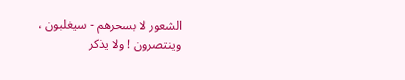الشعور لا بسحرهم - سيغلبون ، وينتصرون ! ولا يذكر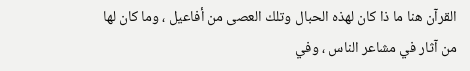القرآن هنا ما ذا كان لهذه الحبال وتلك العصى من أفاعيل ، وما كان لها من آثار في مشاعر الناس ، وفي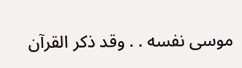موسى نفسه . . وقد ذكر القرآن